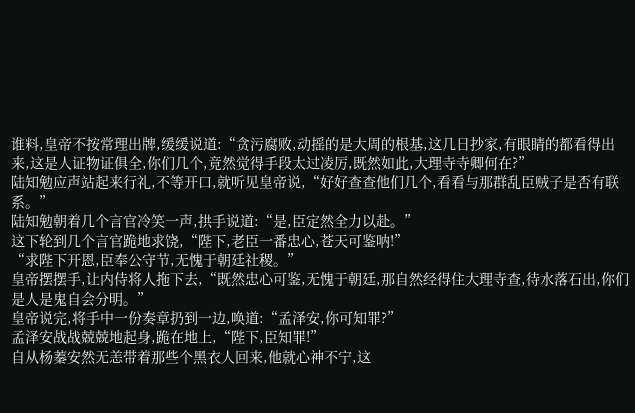谁料,皇帝不按常理出牌,缓缓说道:“贪污腐败,动摇的是大周的根基,这几日抄家,有眼睛的都看得出来,这是人证物证俱全,你们几个,竟然觉得手段太过凌厉,既然如此,大理寺寺卿何在?”
陆知勉应声站起来行礼,不等开口,就听见皇帝说,“好好查查他们几个,看看与那群乱臣贼子是否有联系。”
陆知勉朝着几个言官冷笑一声,拱手说道:“是,臣定然全力以赴。”
这下轮到几个言官跪地求饶,“陛下,老臣一番忠心,苍天可鉴呐!”
“求陛下开恩,臣奉公守节,无愧于朝廷社稷。”
皇帝摆摆手,让内侍将人拖下去,“既然忠心可鉴,无愧于朝廷,那自然经得住大理寺查,待水落石出,你们是人是鬼自会分明。”
皇帝说完,将手中一份奏章扔到一边,唤道:“孟泽安,你可知罪?”
孟泽安战战兢兢地起身,跪在地上,“陛下,臣知罪!”
自从杨蓁安然无恙带着那些个黑衣人回来,他就心神不宁,这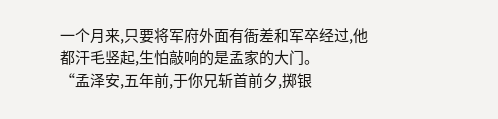一个月来,只要将军府外面有衙差和军卒经过,他都汗毛竖起,生怕敲响的是孟家的大门。
“孟泽安,五年前,于你兄斩首前夕,掷银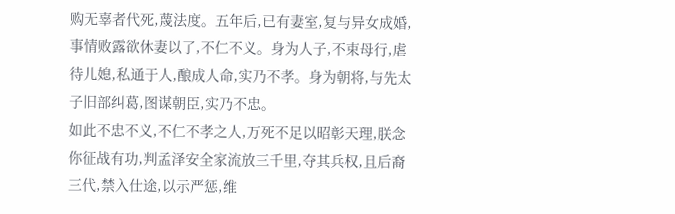购无辜者代死,蔑法度。五年后,已有妻室,复与异女成婚,事情败露欲休妻以了,不仁不义。身为人子,不束母行,虐待儿媳,私通于人,酿成人命,实乃不孝。身为朝将,与先太子旧部纠葛,图谋朝臣,实乃不忠。
如此不忠不义,不仁不孝之人,万死不足以昭彰天理,朕念你征战有功,判孟泽安全家流放三千里,夺其兵权,且后裔三代,禁入仕途,以示严惩,维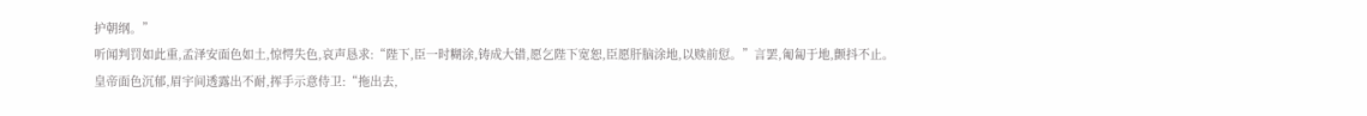护朝纲。”
听闻判罚如此重,孟泽安面色如土,惊愕失色,哀声恳求:“陛下,臣一时糊涂,铸成大错,愿乞陛下宽恕,臣愿肝脑涂地,以赎前愆。”言罢,匍匐于地,颤抖不止。
皇帝面色沉郁,眉宇间透露出不耐,挥手示意侍卫:“拖出去,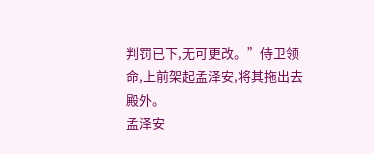判罚已下,无可更改。”侍卫领命,上前架起孟泽安,将其拖出去殿外。
孟泽安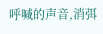呼喊的声音,消弭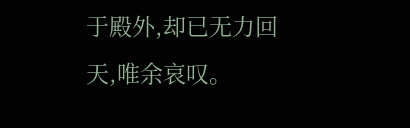于殿外,却已无力回天,唯余哀叹。